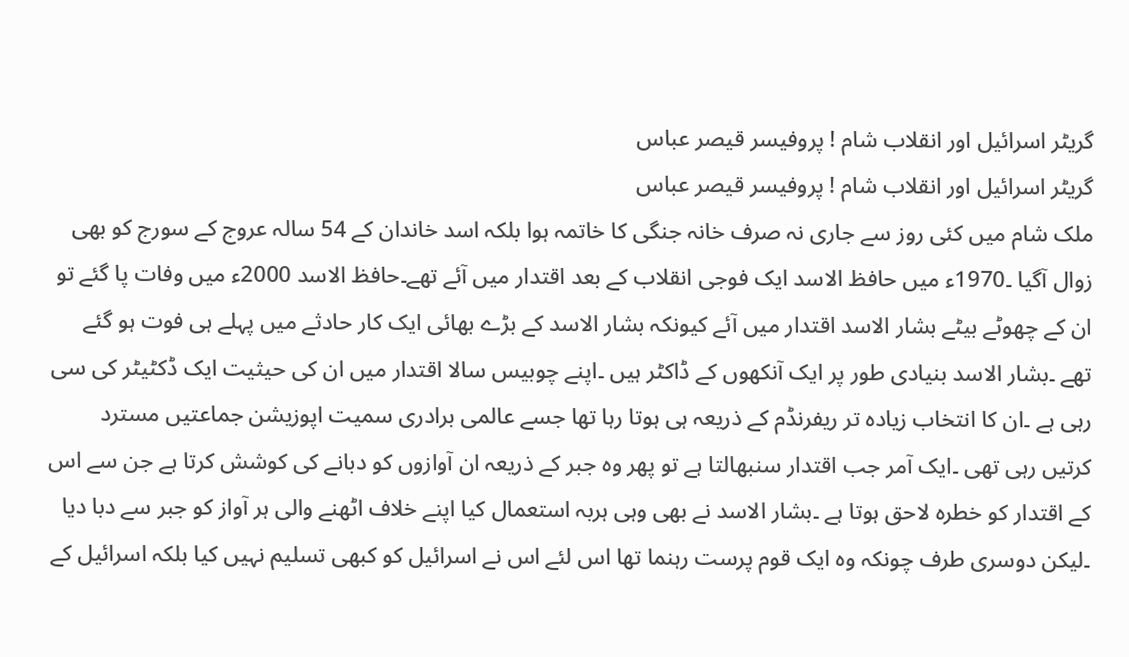گریٹر اسرائیل اور انقلاب شام ! پروفیسر قیصر عباس
گریٹر اسرائیل اور انقلاب شام ! پروفیسر قیصر عباس
ملک شام میں کئی روز سے جاری نہ صرف خانہ جنگی کا خاتمہ ہوا بلکہ اسد خاندان کے 54 سالہ عروج کے سورج کو بھی زوال آگیا ۔1970ء میں حافظ الاسد ایک فوجی انقلاب کے بعد اقتدار میں آئے تھے۔حافظ الاسد 2000ء میں وفات پا گئے تو ان کے چھوٹے بیٹے بشار الاسد اقتدار میں آئے کیونکہ بشار الاسد کے بڑے بھائی ایک کار حادثے میں پہلے ہی فوت ہو گئے تھے ۔بشار الاسد بنیادی طور پر ایک آنکھوں کے ڈاکٹر ہیں ۔اپنے چوبیس سالا اقتدار میں ان کی حیثیت ایک ڈکٹیٹر کی سی رہی ہے ۔ان کا انتخاب زیادہ تر ریفرنڈم کے ذریعہ ہی ہوتا رہا تھا جسے عالمی برادری سمیت اپوزیشن جماعتیں مسترد کرتیں رہی تھی ۔ایک آمر جب اقتدار سنبھالتا ہے تو پھر وہ جبر کے ذریعہ ان آوازوں کو دبانے کی کوشش کرتا ہے جن سے اس کے اقتدار کو خطرہ لاحق ہوتا ہے ۔بشار الاسد نے بھی وہی ہربہ استعمال کیا اپنے خلاف اٹھنے والی ہر آواز کو جبر سے دبا دیا ۔لیکن دوسری طرف چونکہ وہ ایک قوم پرست رہنما تھا اس لئے اس نے اسرائیل کو کبھی تسلیم نہیں کیا بلکہ اسرائیل کے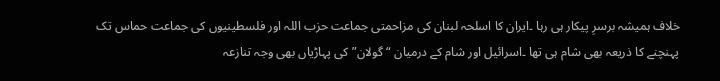خلاف ہمیشہ برسرِ پیکار ہی رہا ۔ایران کا اسلحہ لبنان کی مزاحمتی جماعت حزب اللہ اور فلسطینیوں کی جماعت حماس تک پہنچنے کا ذریعہ بھی شام ہی تھا ۔اسرائیل اور شام کے درمیان “گولان”کی پہاڑیاں بھی وجہ تنازعہ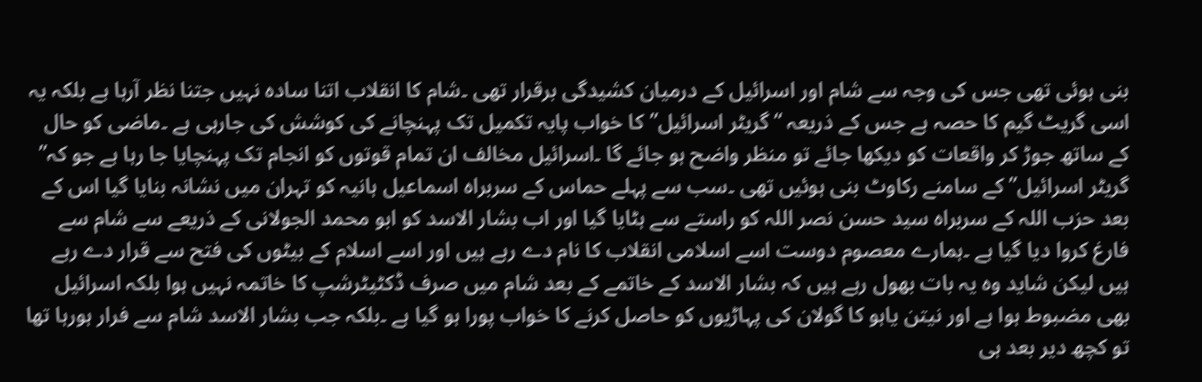بنی ہوئی تھی جس کی وجہ سے شام اور اسرائیل کے درمیان کشیدگی برقرار تھی ۔شام کا انقلاب اتنا سادہ نہیں جتنا نظر آرہا ہے بلکہ یہ اسی گریٹ گیم کا حصہ ہے جس کے ذریعہ “گریٹر اسرائیل”کا خواب پایہ تکمیل تک پہنچانے کی کوشش کی جارہی ہے ۔ماضی کو حال کے ساتھ جوڑ کر واقعات کو دیکھا جائے تو منظر واضح ہو جائے گا ۔اسرائیل مخالف ان تمام قوتوں کو انجام تک پہنچایا جا رہا ہے جو کہ” گریٹر اسرائیل”کے سامنے رکاوٹ بنی ہوئیں تھی ۔سب سے پہلے حماس کے سربراہ اسماعیل ہانیہ کو تہران میں نشانہ بنایا گیا اس کے بعد حزب اللہ کے سربراہ سید حسن نصر اللہ کو راستے سے ہٹایا گیا اور اب بشار الاسد کو ابو محمد الجولانی کے ذریعے سے شام سے فارغ کروا دیا گیا ہے ۔ہمارے معصوم دوست اسے اسلامی انقلاب کا نام دے رہے ہیں اور اسے اسلام کے بیٹوں کی فتح سے قرار دے رہے ہیں لیکن شاید وہ یہ بات بھول رہے ہیں کہ بشار الاسد کے خاتمے کے بعد شام میں صرف ڈکٹیٹرشپ کا خاتمہ نہیں ہوا بلکہ اسرائیل بھی مضبوط ہوا ہے اور نیتن یاہو کا گولان کی پہاڑیوں کو حاصل کرنے کا خواب پورا ہو گیا ہے ۔بلکہ جب بشار الاسد شام سے فرار ہورہا تھا تو کچھ دیر بعد ہی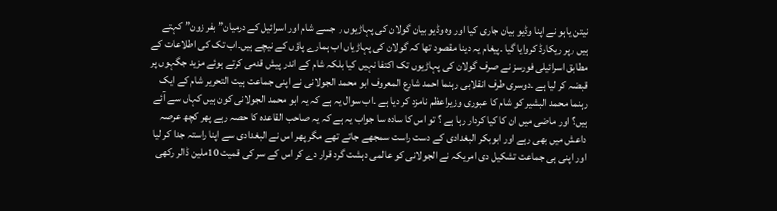نیتن یاہو نے اپنا وڈیو بیان جاری کیا اور وہ وڈیو بیان گولان کی پہاڑیوں ٫ جسے شام اور اسرائیل کے درمیان” بفر زون” کہتے ہیں ٫پر ریکارڈ کروایا گیا ۔پیغام یہ دینا مقصود تھا کہ گولان کی پہاڑیاں اب ہمارے پاؤں کے نیچے ہیں۔اب تک کی اطلاعات کے مطابق اسرائیلی فورسز نے صرف گولان کی پہاڑیوں تک اکتفا نہیں کیا بلکہ شام کے اندر پیش قدمی کرتے ہوئے مزید جگہوں پر قبضہ کر لیا ہے ۔دوسری طرف انقلابی رہنما احمد شارع المعروف ابو محمد الجولانی نے اپنی جماعت ہیت التحریر شام کے ایک رہنما محمد البشیر کو شام کا عبوری وزیراعظم نامزد کر دیا ہے ۔اب سوال یہ ہے کہ یہ ابو محمد الجولانی کون ہیں کہاں سے آئے ہیں؟ اور ماضی میں ان کا کیا کردار رہا ہے ؟ تو اس کا سادہ سا جواب یہ ہے کہ یہ صاحب القاعدہ کا حصہ رہے پھر کچھ عرصہ داعش میں بھی رہے اور ابوبکر البغدادی کے دست راست سمجھے جاتے تھے مگر پھر اس نے البغدادی سے اپنا راستہ جدا کر لیا اور اپنی ہی جماعت تشکیل دی امریکہ نے الجولانی کو عالمی دہشت گرد قرار دے کر اس کے سر کی قمیت 10ملین ڈالر رکھی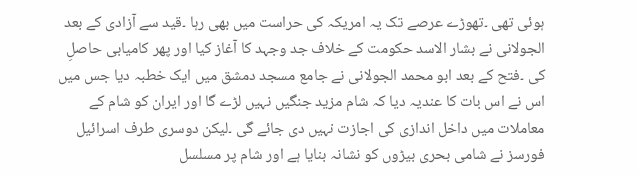ہوئی تھی ۔تھوڑے عرصے تک یہ امریکہ کی حراست میں بھی رہا ۔قید سے آزادی کے بعد الجولانی نے بشار الاسد حکومت کے خلاف جد وجہد کا آغاز کیا اور پھر کامیابی حاصلِ کی ۔فتح کے بعد ابو محمد الجولانی نے جامع مسجد دمشق میں ایک خطبہ دیا جس میں اس نے اس بات کا عندیہ دیا کہ شام مزید جنگیں نہیں لڑے گا اور ایران کو شام کے معاملات میں داخل اندازی کی اجازت نہیں دی جائے گی ۔لیکن دوسری طرف اسرائیل فورسز نے شامی بحری بیڑوں کو نشانہ بنایا ہے اور شام پر مسلسل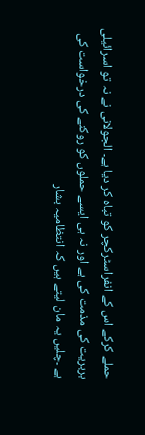حملے کرکے اس کے انفراسٹرکچر کو تباہ کر دیا ہے۔ الجولانی نے نہ تو اسرائیلی بربریت کی مذمت کی ہے اور نہ ہی ایسے حملوں کو روکنے کی درخواست کی ہے ۔چلیں یہ مان لیتے ہیں کہ انتظامیہ بشار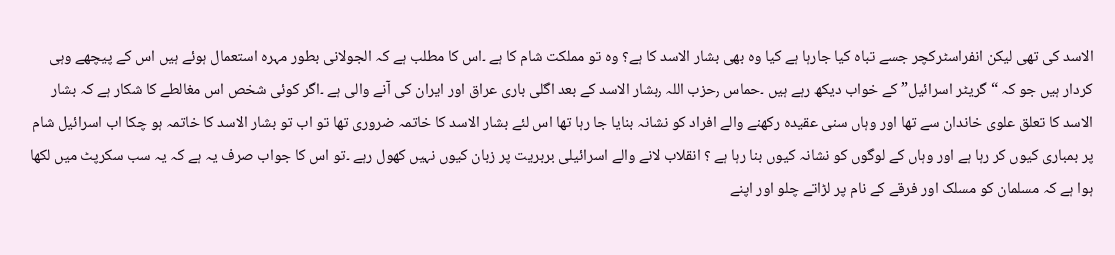الاسد کی تھی لیکن انفراسٹرکچر جسے تباہ کیا جارہا ہے کیا وہ بھی بشار الاسد کا ہے؟ وہ تو مملکت شام کا ہے ۔اس کا مطلب ہے کہ الجولانی بطور مہرہ استعمال ہوئے ہیں اس کے پیچھے وہی کردار ہیں جو کہ “گریٹر اسرائیل” کے خواب دیکھ رہے ہیں ۔حماس ٫حزب اللہ ٫بشار الاسد کے بعد اگلی باری عراق اور ایران کی آنے والی ہے ۔اگر کوئی شخص اس مغالطے کا شکار ہے کہ بشار الاسد کا تعلق علوی خاندان سے تھا اور وہاں سنی عقیدہ رکھنے والے افراد کو نشانہ بنایا جا رہا تھا اس لئے بشار الاسد کا خاتمہ ضروری تھا تو اب تو بشار الاسد کا خاتمہ ہو چکا اب اسرائیل شام پر بمباری کیوں کر رہا ہے اور وہاں کے لوگوں کو نشانہ کیوں بنا رہا ہے ؟ انقلاب لانے والے اسرائیلی بربریت پر زبان کیوں نہیں کھول رہے ۔تو اس کا جواب صرف یہ ہے کہ یہ سب سکرپٹ میں لکھا ہوا ہے کہ مسلمان کو مسلک اور فرقے کے نام پر لڑاتے چلو اور اپنے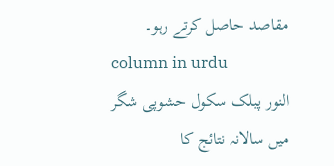مقاصد حاصل کرتے رہو۔
column in urdu
النور پبلک سکول حشوپی شگر میں سالانہ نتائج کا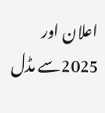اعلان اور 2025سے مڈل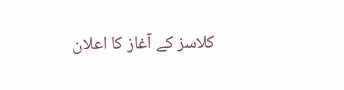کلاسز کے آغاز کا اعلان